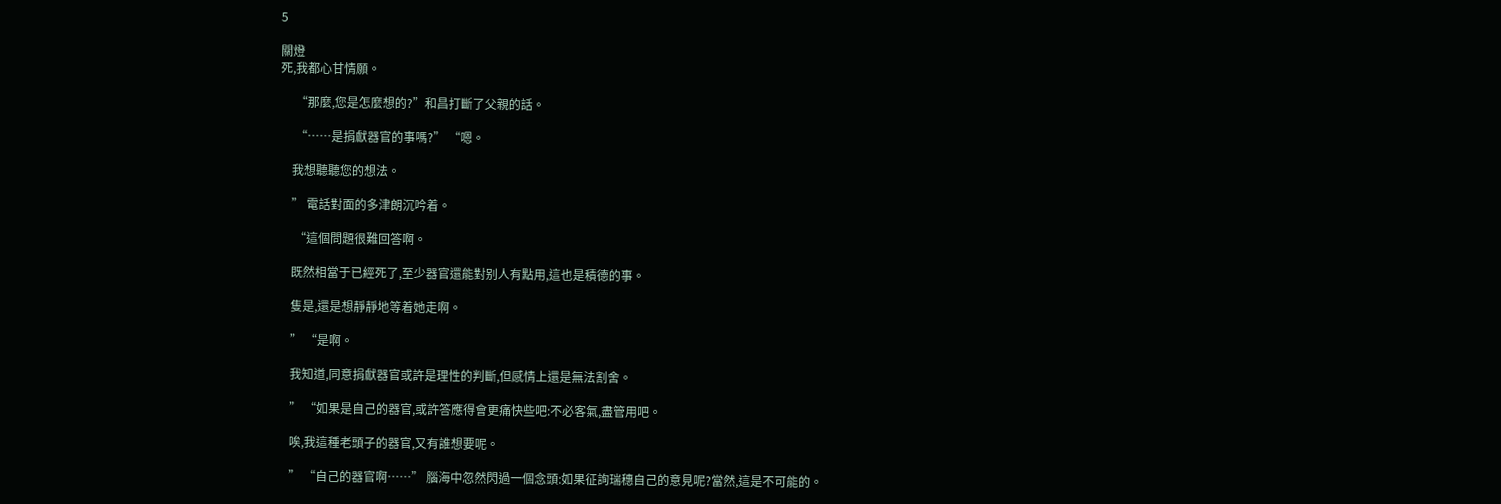5

關燈
死,我都心甘情願。

     “那麼,您是怎麼想的?”和昌打斷了父親的話。

     “……是捐獻器官的事嗎?” “嗯。

    我想聽聽您的想法。

    ” 電話對面的多津朗沉吟着。

     “這個問題很難回答啊。

    既然相當于已經死了,至少器官還能對别人有點用,這也是積德的事。

    隻是,還是想靜靜地等着她走啊。

    ” “是啊。

    我知道,同意捐獻器官或許是理性的判斷,但感情上還是無法割舍。

    ” “如果是自己的器官,或許答應得會更痛快些吧:不必客氣,盡管用吧。

    唉,我這種老頭子的器官,又有誰想要呢。

    ” “自己的器官啊……” 腦海中忽然閃過一個念頭:如果征詢瑞穗自己的意見呢?當然,這是不可能的。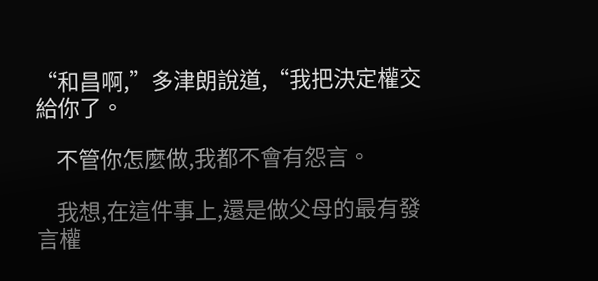“和昌啊,”多津朗說道,“我把決定權交給你了。

    不管你怎麼做,我都不會有怨言。

    我想,在這件事上,還是做父母的最有發言權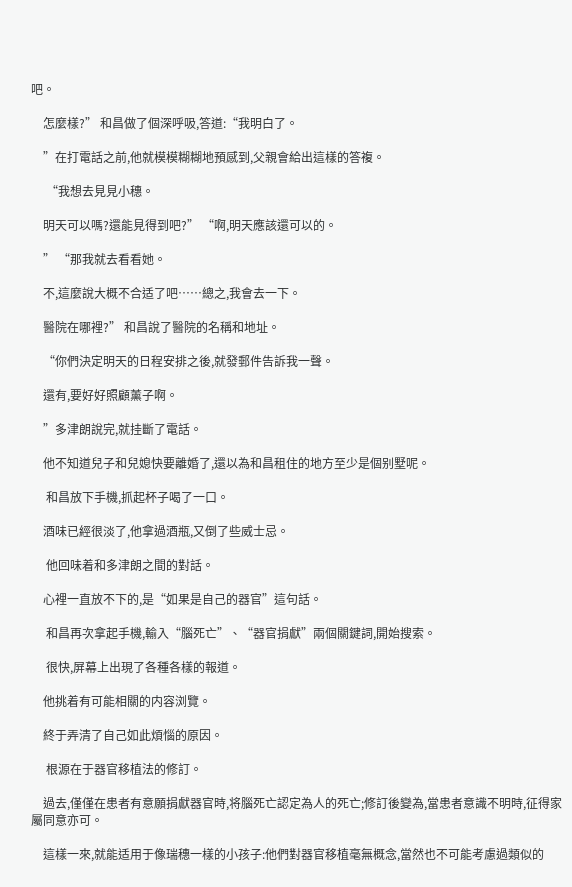吧。

    怎麼樣?” 和昌做了個深呼吸,答道:“我明白了。

    ”在打電話之前,他就模模糊糊地預感到,父親會給出這樣的答複。

     “我想去見見小穗。

    明天可以嗎?還能見得到吧?” “啊,明天應該還可以的。

    ” “那我就去看看她。

    不,這麼說大概不合适了吧……總之,我會去一下。

    醫院在哪裡?” 和昌說了醫院的名稱和地址。

    “你們決定明天的日程安排之後,就發郵件告訴我一聲。

    還有,要好好照顧薰子啊。

    ”多津朗說完,就挂斷了電話。

    他不知道兒子和兒媳快要離婚了,還以為和昌租住的地方至少是個别墅呢。

     和昌放下手機,抓起杯子喝了一口。

    酒味已經很淡了,他拿過酒瓶,又倒了些威士忌。

     他回味着和多津朗之間的對話。

    心裡一直放不下的,是“如果是自己的器官”這句話。

     和昌再次拿起手機,輸入“腦死亡”、“器官捐獻”兩個關鍵詞,開始搜索。

     很快,屏幕上出現了各種各樣的報道。

    他挑着有可能相關的内容浏覽。

    終于弄清了自己如此煩惱的原因。

     根源在于器官移植法的修訂。

    過去,僅僅在患者有意願捐獻器官時,将腦死亡認定為人的死亡;修訂後變為,當患者意識不明時,征得家屬同意亦可。

    這樣一來,就能适用于像瑞穗一樣的小孩子:他們對器官移植毫無概念,當然也不可能考慮過類似的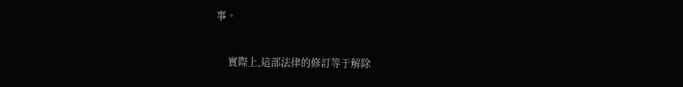事。

    實際上,這部法律的修訂等于解除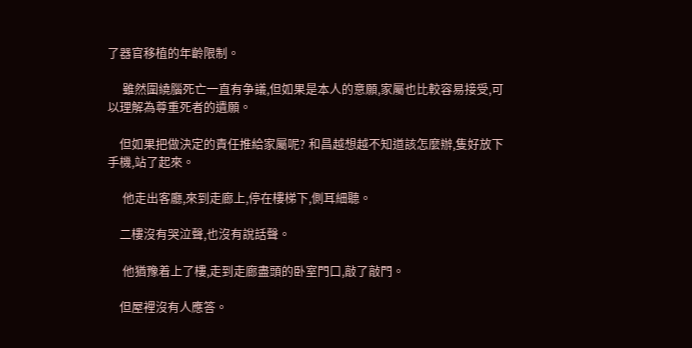了器官移植的年齡限制。

     雖然圍繞腦死亡一直有争議,但如果是本人的意願,家屬也比較容易接受,可以理解為尊重死者的遺願。

    但如果把做決定的責任推給家屬呢? 和昌越想越不知道該怎麼辦,隻好放下手機,站了起來。

     他走出客廳,來到走廊上,停在樓梯下,側耳細聽。

    二樓沒有哭泣聲,也沒有說話聲。

     他猶豫着上了樓,走到走廊盡頭的卧室門口,敲了敲門。

    但屋裡沒有人應答。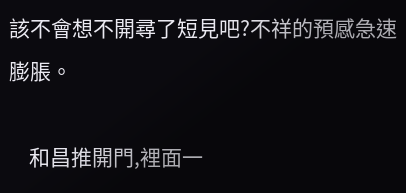該不會想不開尋了短見吧?不祥的預感急速膨脹。

    和昌推開門,裡面一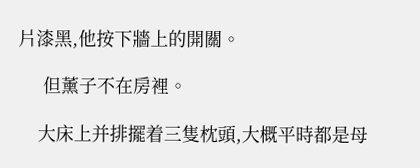片漆黑,他按下牆上的開關。

     但薰子不在房裡。

    大床上并排擺着三隻枕頭,大概平時都是母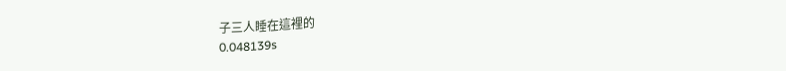子三人睡在這裡的
0.048139s